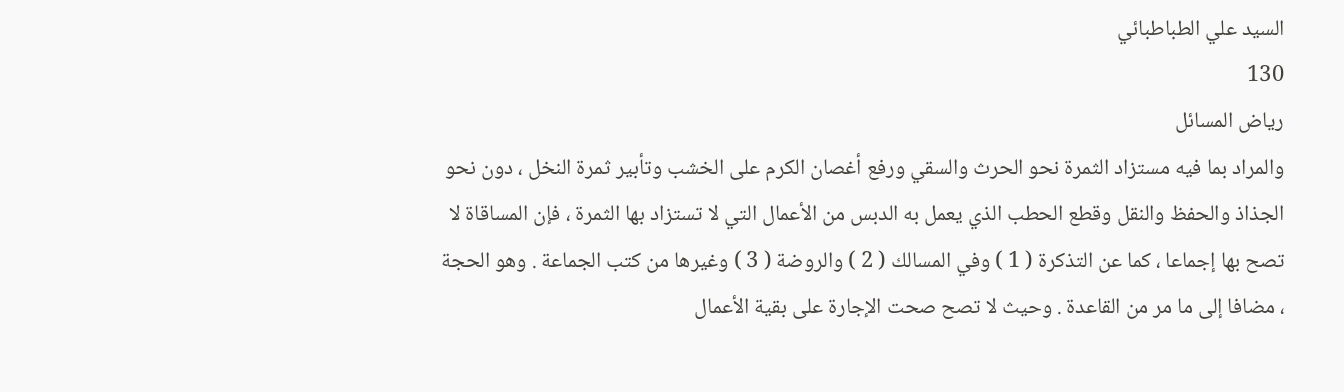السيد علي الطباطبائي
130
رياض المسائل
والمراد بما فيه مستزاد الثمرة نحو الحرث والسقي ورفع أغصان الكرم على الخشب وتأبير ثمرة النخل ، دون نحو الجذاذ والحفظ والنقل وقطع الحطب الذي يعمل به الدبس من الأعمال التي لا تستزاد بها الثمرة ، فإن المساقاة لا تصح بها إجماعا ، كما عن التذكرة ( 1 ) وفي المسالك ( 2 ) والروضة ( 3 ) وغيرها من كتب الجماعة . وهو الحجة ، مضافا إلى ما مر من القاعدة . وحيث لا تصح صحت الإجارة على بقية الأعمال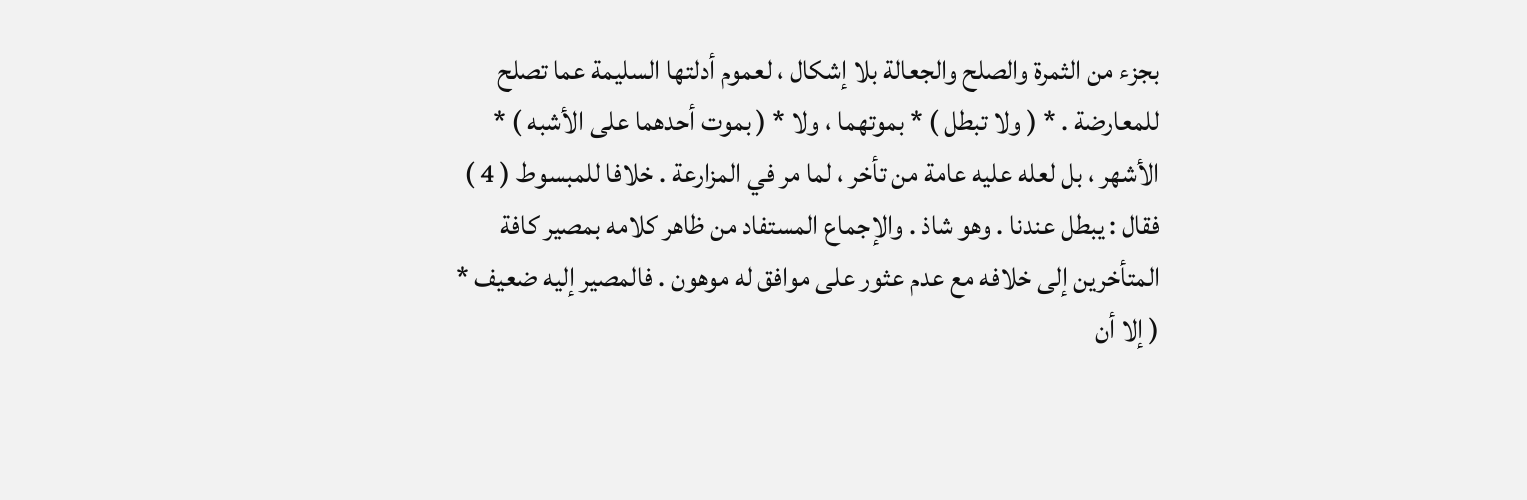بجزء من الثمرة والصلح والجعالة بلا إشكال ، لعموم أدلتها السليمة عما تصلح للمعارضة . * ( ولا تبطل ) * بموتهما ، ولا * ( بموت أحدهما على الأشبه ) * الأشهر ، بل لعله عليه عامة من تأخر ، لما مر في المزارعة . خلافا للمبسوط ( 4 ) فقال : يبطل عندنا . وهو شاذ . والإجماع المستفاد من ظاهر كلامه بمصير كافة المتأخرين إلى خلافه مع عدم عثور على موافق له موهون . فالمصير إليه ضعيف * ( إلا أن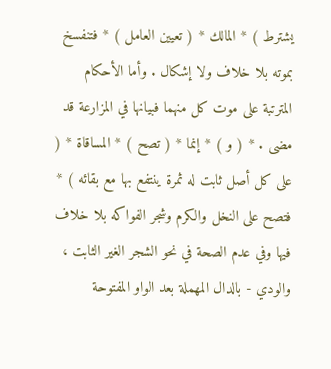يشترط ) * المالك * ( تعيين العامل ) * فتنفسخ بموته بلا خلاف ولا إشكال . وأما الأحكام المترتبة على موت كل منهما فبيانها في المزارعة قد مضى . * ( و ) * إنما * ( تصح ) * المساقاة * ( على كل أصل ثابت له ثمرة ينتفع بها مع بقائه ) * فتصح على النخل والكرم وشجر الفواكه بلا خلاف فيها وفي عدم الصحة في نحو الشجر الغير الثابت ، والودي - بالدال المهملة بعد الواو المفتوحة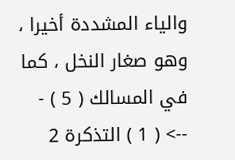والياء المشددة أخيرا ، وهو صغار النخل ، كما في المسالك ( 5 ) -
--> ( 1 ) التذكرة 2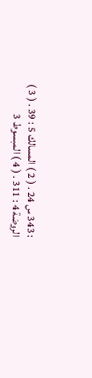: 343 س 24 . ( 2 ) المسالك 5 : 39 . ( 3 ) الروضة 4 : 311 . ( 4 ) المبسوط 3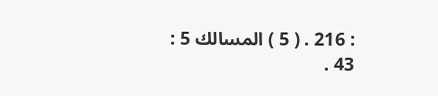: 216 . ( 5 ) المسالك 5 : 43 .